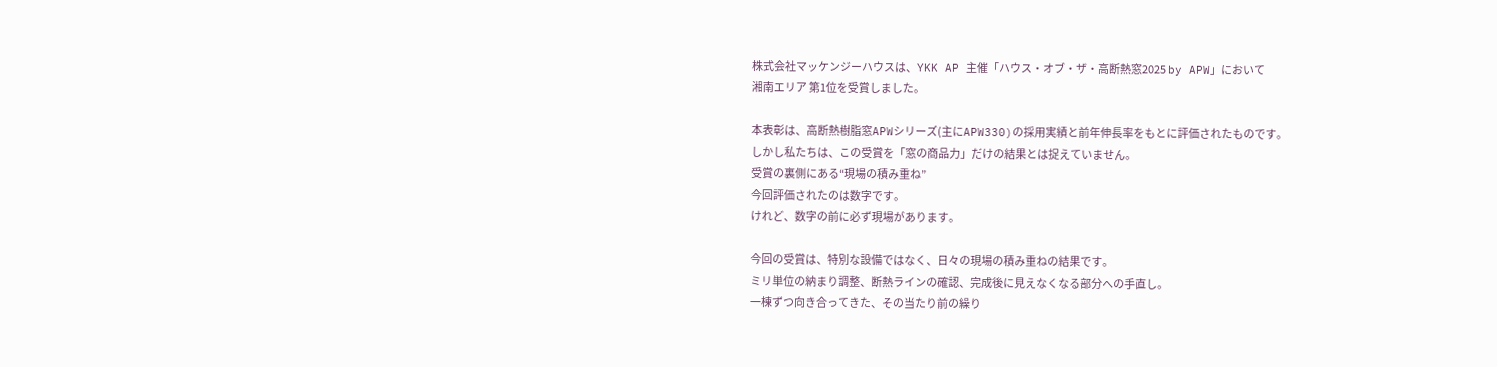株式会社マッケンジーハウスは、YKK AP 主催「ハウス・オブ・ザ・高断熱窓2025 by APW」において
湘南エリア 第1位を受賞しました。

本表彰は、高断熱樹脂窓APWシリーズ(主にAPW330)の採用実績と前年伸長率をもとに評価されたものです。
しかし私たちは、この受賞を「窓の商品力」だけの結果とは捉えていません。
受賞の裏側にある“現場の積み重ね”
今回評価されたのは数字です。
けれど、数字の前に必ず現場があります。

今回の受賞は、特別な設備ではなく、日々の現場の積み重ねの結果です。
ミリ単位の納まり調整、断熱ラインの確認、完成後に見えなくなる部分への手直し。
一棟ずつ向き合ってきた、その当たり前の繰り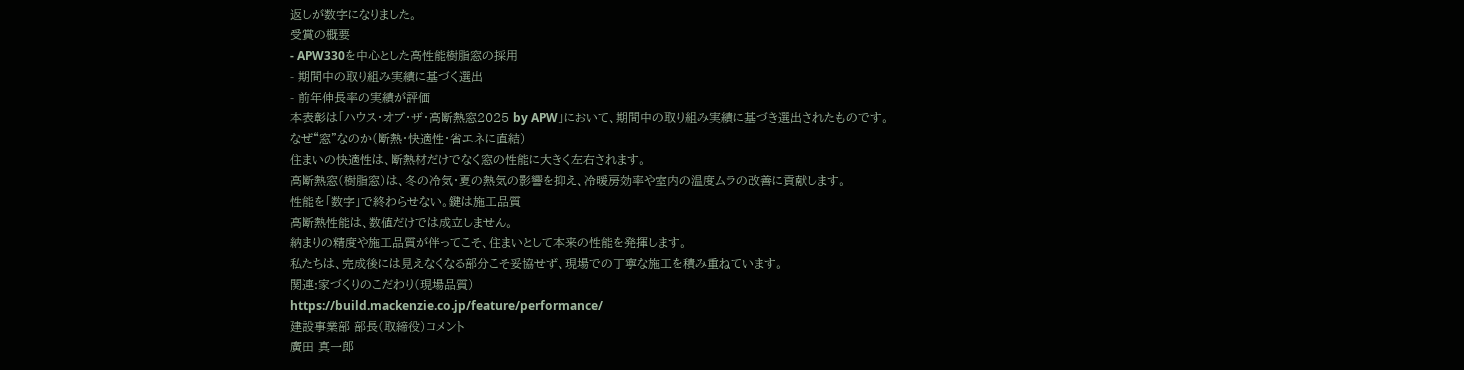返しが数字になりました。
受賞の概要
- APW330を中心とした高性能樹脂窓の採用
- 期間中の取り組み実績に基づく選出
- 前年伸長率の実績が評価
本表彰は「ハウス・オブ・ザ・高断熱窓2025 by APW」において、期間中の取り組み実績に基づき選出されたものです。
なぜ“窓”なのか(断熱・快適性・省エネに直結)
住まいの快適性は、断熱材だけでなく窓の性能に大きく左右されます。
高断熱窓(樹脂窓)は、冬の冷気・夏の熱気の影響を抑え、冷暖房効率や室内の温度ムラの改善に貢献します。
性能を「数字」で終わらせない。鍵は施工品質
高断熱性能は、数値だけでは成立しません。
納まりの精度や施工品質が伴ってこそ、住まいとして本来の性能を発揮します。
私たちは、完成後には見えなくなる部分こそ妥協せず、現場での丁寧な施工を積み重ねています。
関連:家づくりのこだわり(現場品質)
https://build.mackenzie.co.jp/feature/performance/
建設事業部 部長(取締役)コメント
廣田 真一郎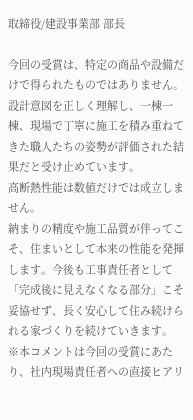取締役/建設事業部 部長

今回の受賞は、特定の商品や設備だけで得られたものではありません。
設計意図を正しく理解し、一棟一棟、現場で丁寧に施工を積み重ねてきた職人たちの姿勢が評価された結果だと受け止めています。
高断熱性能は数値だけでは成立しません。
納まりの精度や施工品質が伴ってこそ、住まいとして本来の性能を発揮します。今後も工事責任者として「完成後に見えなくなる部分」こそ妥協せず、長く安心して住み続けられる家づくりを続けていきます。
※本コメントは今回の受賞にあたり、社内現場責任者への直接ヒアリ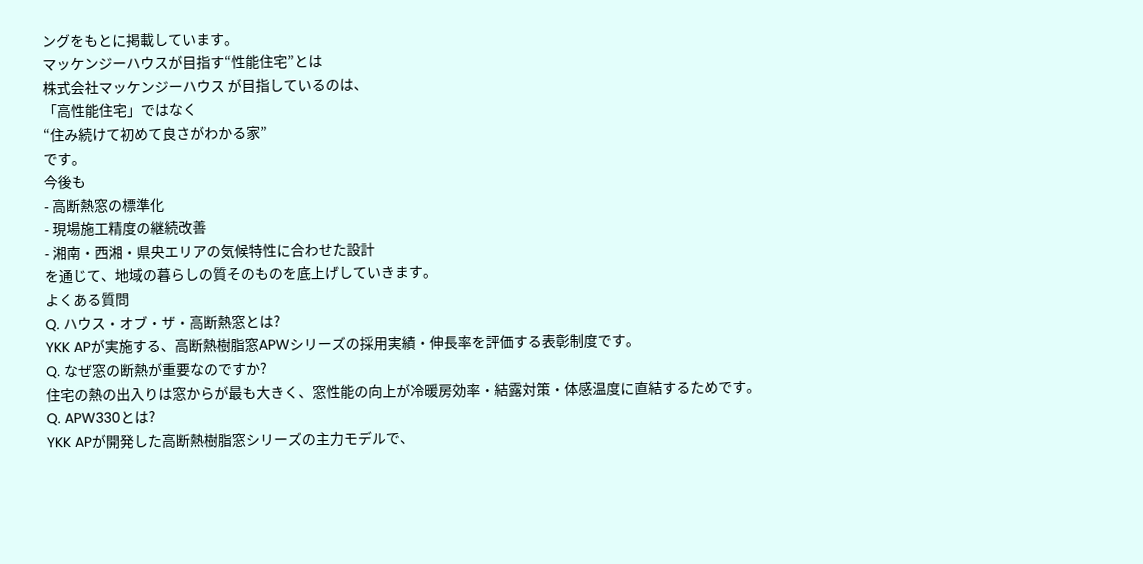ングをもとに掲載しています。
マッケンジーハウスが目指す“性能住宅”とは
株式会社マッケンジーハウス が目指しているのは、
「高性能住宅」ではなく
“住み続けて初めて良さがわかる家”
です。
今後も
- 高断熱窓の標準化
- 現場施工精度の継続改善
- 湘南・西湘・県央エリアの気候特性に合わせた設計
を通じて、地域の暮らしの質そのものを底上げしていきます。
よくある質問
Q. ハウス・オブ・ザ・高断熱窓とは?
YKK APが実施する、高断熱樹脂窓APWシリーズの採用実績・伸長率を評価する表彰制度です。
Q. なぜ窓の断熱が重要なのですか?
住宅の熱の出入りは窓からが最も大きく、窓性能の向上が冷暖房効率・結露対策・体感温度に直結するためです。
Q. APW330とは?
YKK APが開発した高断熱樹脂窓シリーズの主力モデルで、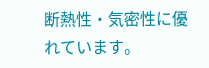断熱性・気密性に優れています。